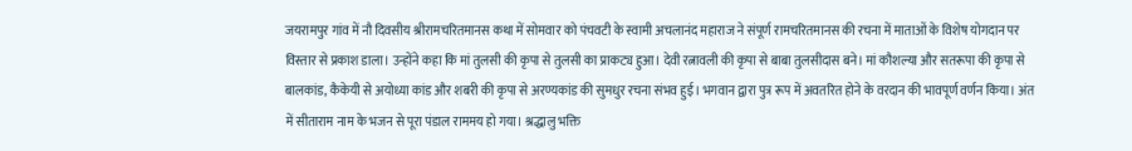जयरामपुर गांव में नौ दिवसीय श्रीरामचरितमानस कथा में सोमवार को पंचवटी के स्वामी अचलानंद महाराज ने संपूर्ण रामचरितमानस की रचना में माताओं के विशेष योगदान पर विस्तार से प्रकाश डाला। उन्होंने कहा कि मां तुलसी की कृपा से तुलसी का प्राकट्य हुआ। देवी रत्नावली की कृपा से बाबा तुलसीदास बने। मां कौशल्या और सतरूपा की कृपा से बालकांड, कैकेयी से अयोध्या कांड और शबरी की कृपा से अरण्यकांड की सुमधुर रचना संभव हुई। भगवान द्वारा पुत्र रूप में अवतरित होने के वरदान की भावपूर्ण वर्णन किया। अंत में सीताराम नाम के भजन से पूरा पंडाल राममय हो गया। श्रद्धालु भक्ति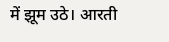में झूम उठे। आरती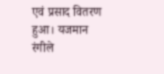एवं प्रसाद वितरण हुआ। यजमान रंगीले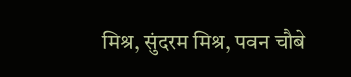मिश्र, सुंदरम मिश्र, पवन चौबे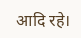आदि रहे।